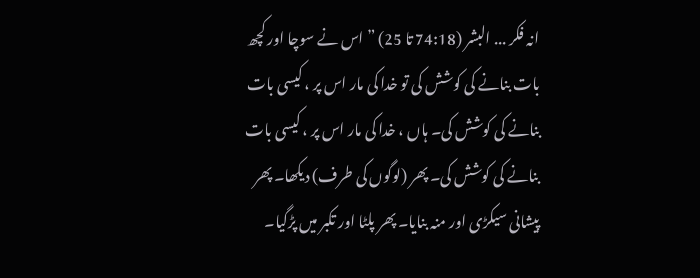انہ فکر ... البشر (74:18 تا 25) ” اس نے سوچا اور کچھ بات بنانے کی کوشش کی تو خدا کی مار اس پر ، کیسی بات بنانے کی کوشش کی۔ ہاں ، خدا کی مار اس پر ، کیسی بات بنانے کی کوشش کی۔ پھر (لوگوں کی طرف) دیکھا۔ پھر پیشانی سیکڑی اور منہ بنایا۔ پھر پلٹا اور تکبر میں پڑگیا۔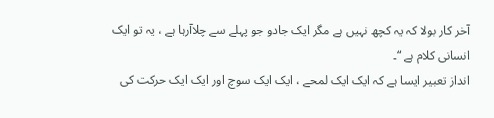آخر کار بولا کہ یہ کچھ نہیں ہے مگر ایک جادو جو پہلے سے چلاآرہا ہے ، یہ تو ایک انسانی کلام ہے “۔
انداز تعبیر ایسا ہے کہ ایک ایک لمحے ، ایک ایک سوچ اور ایک ایک حرکت کی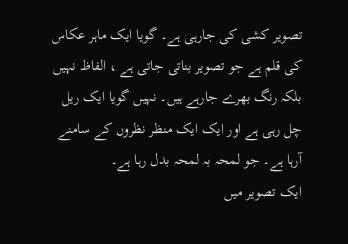تصویر کشی کی جارہی ہے۔ گویا ایک ماہر عکاس کی قلم ہے جو تصویر بناتی جاتی ہے ، الفاظ نہیں بلکہ رنگ بھرے جارہے ہیں۔ نہیں گویا ایک ریل چل رہی ہے اور ایک ایک منظر نظروں کے سامنے آرہا ہے۔ جو لمحہ بہ لمحہ بدل رہا ہے۔
ایک تصویر میں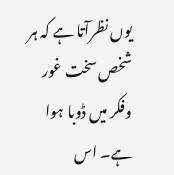یوں نظرآتا ہے کہ ہر شخص سخت غور وفکر میں ڈوبا ہوا ہے۔ اس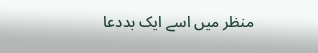منظر میں اسے ایک بددعا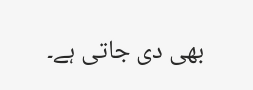بھی دی جاتی ہے۔